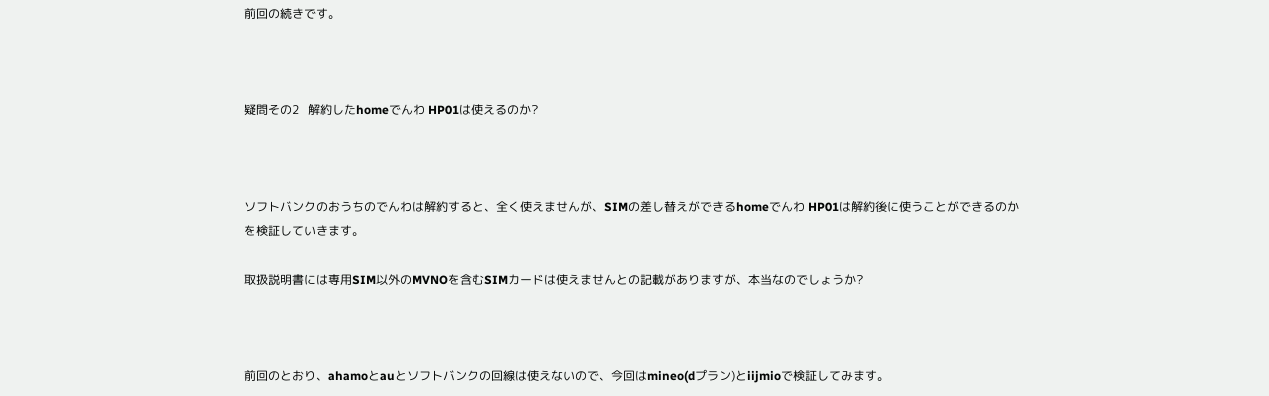前回の続きです。



疑問その2   解約したhomeでんわ HP01は使えるのか?



ソフトバンクのおうちのでんわは解約すると、全く使えませんが、SIMの差し替えができるhomeでんわ HP01は解約後に使うことができるのかを検証していきます。

取扱説明書には専用SIM以外のMVNOを含むSIMカードは使えませんとの記載がありますが、本当なのでしょうか?



前回のとおり、ahamoとauとソフトバンクの回線は使えないので、今回はmineo(dプラン)とiijmioで検証してみます。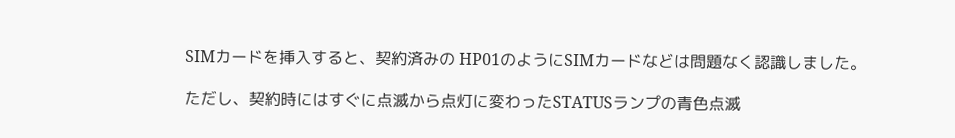SIMカードを挿入すると、契約済みの HP01のようにSIMカードなどは問題なく認識しました。

ただし、契約時にはすぐに点滅から点灯に変わったSTATUSランプの青色点滅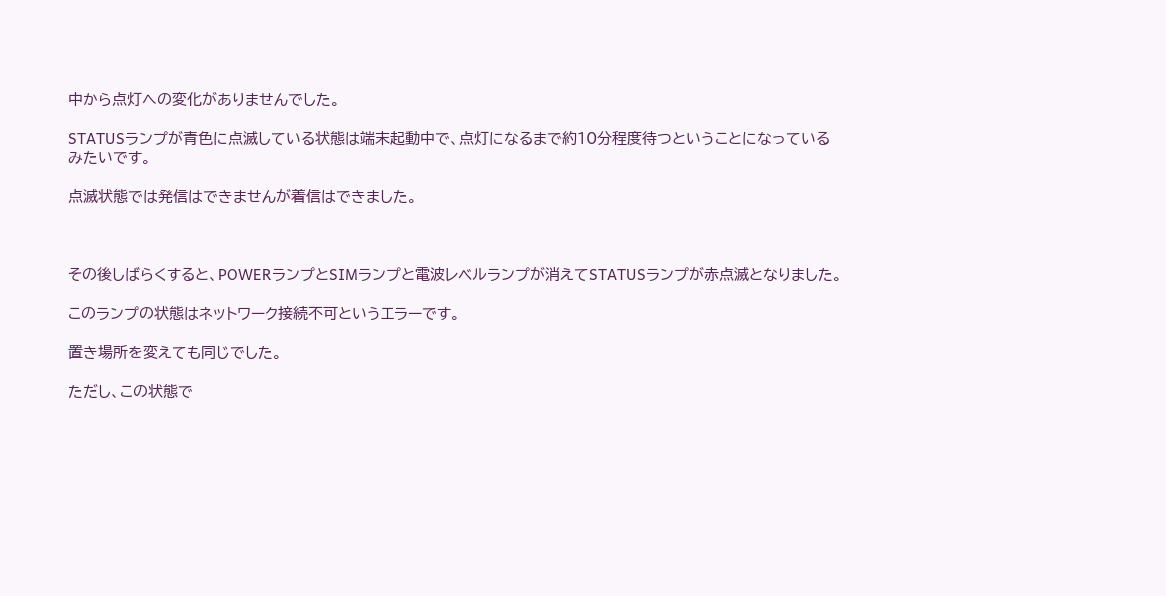中から点灯への変化がありませんでした。

STATUSランプが青色に点滅している状態は端末起動中で、点灯になるまで約10分程度待つということになっているみたいです。

点滅状態では発信はできませんが着信はできました。



その後しばらくすると、POWERランプとSIMランプと電波レベルランプが消えてSTATUSランプが赤点滅となりました。

このランプの状態はネットワーク接続不可というエラーです。

置き場所を変えても同じでした。

ただし、この状態で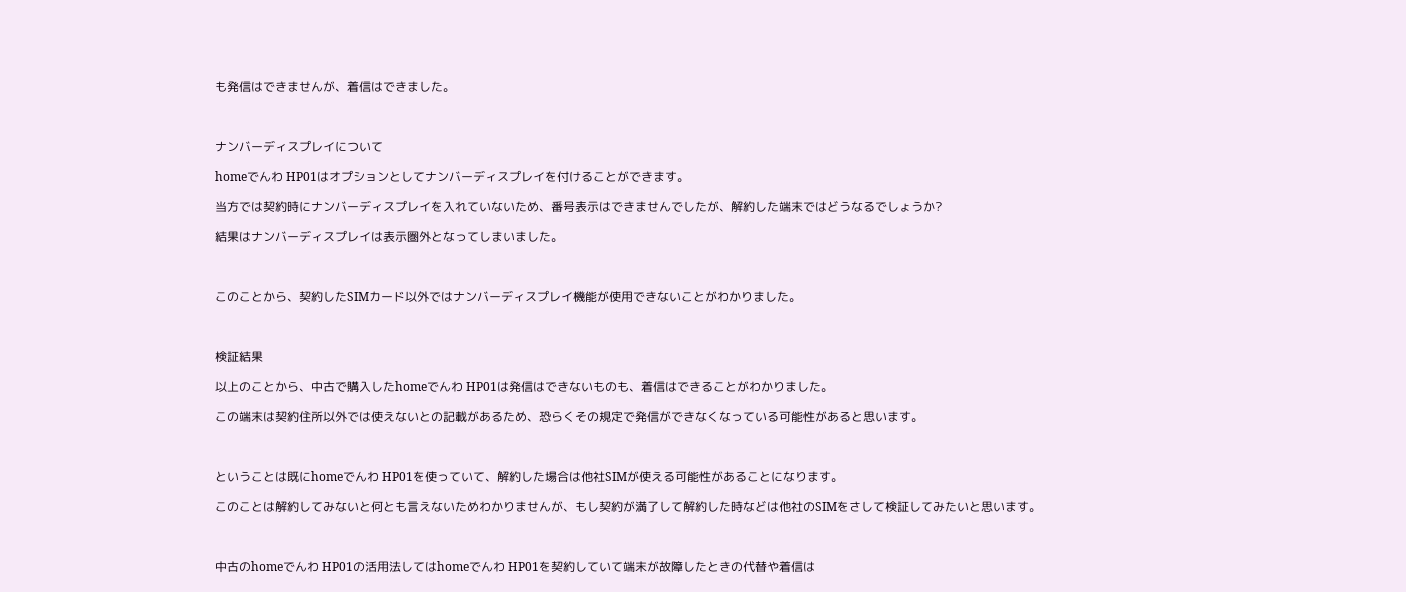も発信はできませんが、着信はできました。



ナンバーディスプレイについて

homeでんわ HP01はオプションとしてナンバーディスプレイを付けることができます。

当方では契約時にナンバーディスプレイを入れていないため、番号表示はできませんでしたが、解約した端末ではどうなるでしょうか?

結果はナンバーディスプレイは表示圏外となってしまいました。



このことから、契約したSIMカード以外ではナンバーディスプレイ機能が使用できないことがわかりました。



検証結果

以上のことから、中古で購入したhomeでんわ HP01は発信はできないものも、着信はできることがわかりました。

この端末は契約住所以外では使えないとの記載があるため、恐らくその規定で発信ができなくなっている可能性があると思います。



ということは既にhomeでんわ HP01を使っていて、解約した場合は他社SIMが使える可能性があることになります。

このことは解約してみないと何とも言えないためわかりませんが、もし契約が満了して解約した時などは他社のSIMをさして検証してみたいと思います。



中古のhomeでんわ HP01の活用法してはhomeでんわ HP01を契約していて端末が故障したときの代替や着信は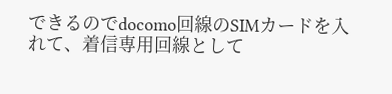できるのでdocomo回線のSIMカードを入れて、着信専用回線として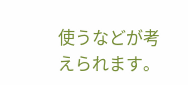使うなどが考えられます。